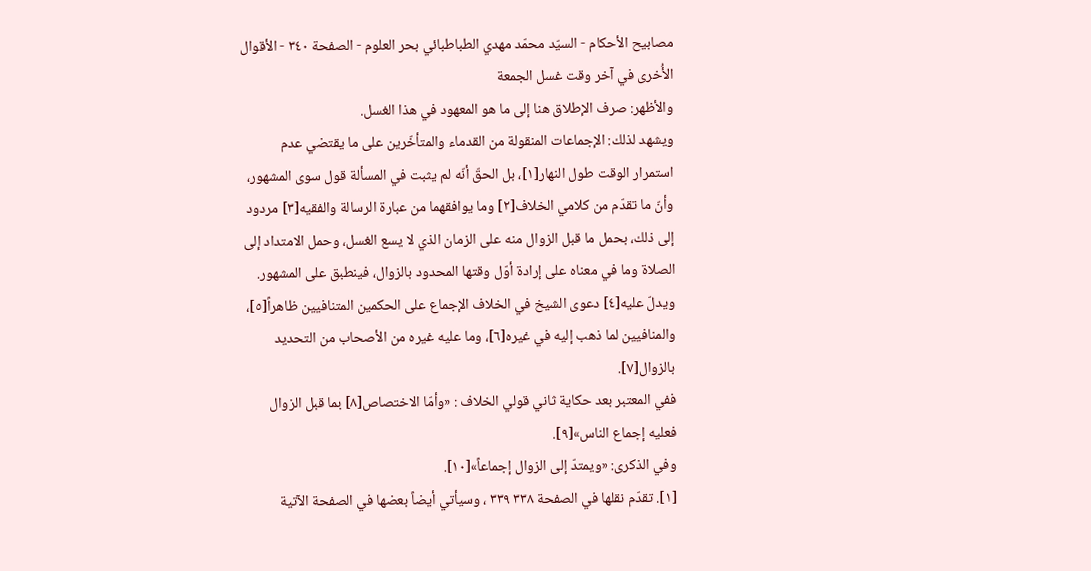مصابيح الأحكام - السيّد محمّد مهدي الطباطبائي بحر العلوم - الصفحة ٣٤٠ - الأقوال الأُخرى في آخر وقت غسل الجمعة
والأظهر: صرف الإطلاق هنا إلى ما هو المعهود في هذا الغسل.
ويشهد لذلك: الإجماعات المنقولة من القدماء والمتأخّرين على ما يقتضي عدم استمرار الوقت طول النهار[١]، بل الحقّ أنّه لم يثبت في المسألة قول سوى المشهور، وأنّ ما تقدّم من كلامي الخلاف[٢] وما يوافقهما من عبارة الرسالة والفقيه[٣] مردود إلى ذلك، بحمل ما قبل الزوال منه على الزمان الذي لا يسع الغسل، وحمل الامتداد إلى الصلاة وما في معناه على إرادة أوّل وقتها المحدود بالزوال، فينطبق على المشهور.
ويدلّ عليه[٤] دعوى الشيخ في الخلاف الإجماع على الحكمين المتنافيين ظاهراً[٥]، والمنافيين لما ذهب إليه في غيره[٦]، وما عليه غيره من الأصحاب من التحديد بالزوال[٧].
ففي المعتبر بعد حكاية ثاني قولي الخلاف : «وأمّا الاختصاص[٨] بما قبل الزوال فعليه إجماع الناس»[٩].
وفي الذكرى: «ويمتدّ إلى الزوال إجماعاً»[١٠].
[١]. تقدّم نقلها في الصفحة ٣٣٨ ٣٣٩ ، وسيأتي أيضاً بعضها في الصفحة الآتية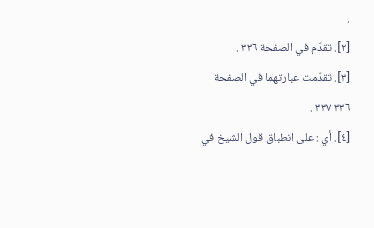.
[٢]. تقدّم في الصفحة ٣٣٦ .
[٣]. تقدّمت عبارتهما في الصفحة ٣٣٦ ٣٣٧ .
[٤]. أي : على انطباق قول الشيخ في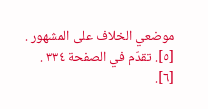موضعي الخلاف على المشهور .
[٥]. تقدّم في الصفحة ٣٣٤ .
[٦].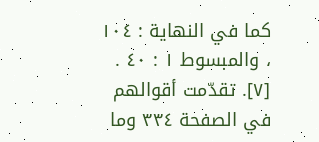كما في النهاية : ١٠٤ ، والمبسوط ١ : ٤٠ .
[٧]. تقدّمت أقوالهم في الصفحة ٣٣٤ وما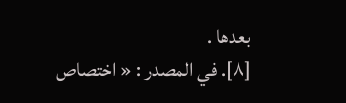بعدها .
[٨]. في المصدر : « اختصاص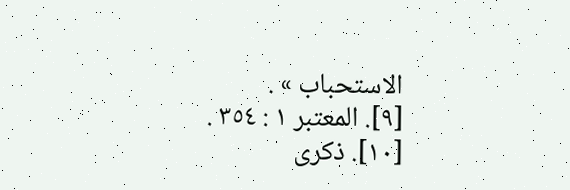الاستحباب » .
[٩]. المعتبر ١ : ٣٥٤ .
[١٠]. ذكرى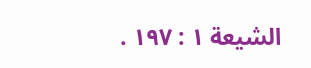الشيعة ١ : ١٩٧ .